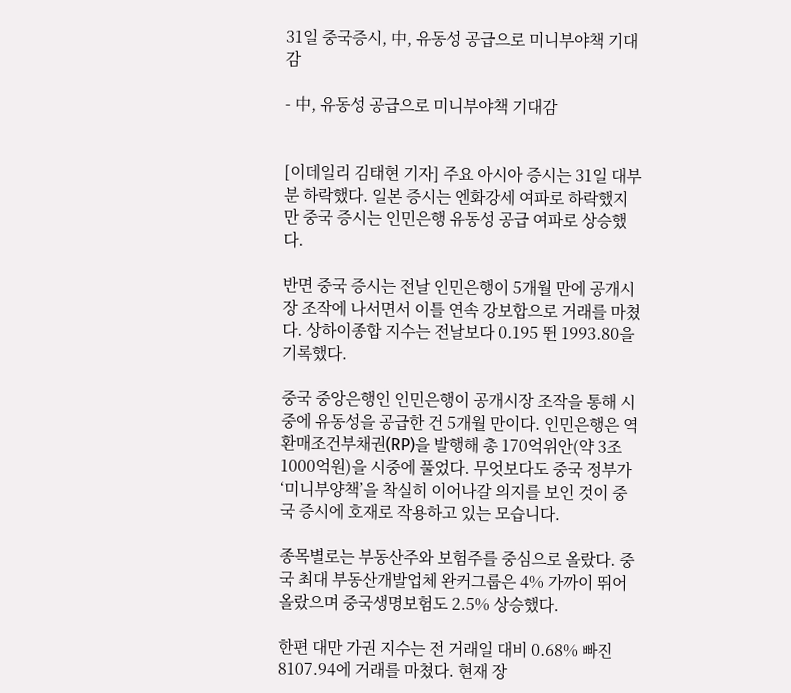31일 중국증시, 中, 유동성 공급으로 미니부야책 기대감

- 中, 유동성 공급으로 미니부야책 기대감


[이데일리 김태현 기자] 주요 아시아 증시는 31일 대부분 하락했다. 일본 증시는 엔화강세 여파로 하락했지만 중국 증시는 인민은행 유동성 공급 여파로 상승했다.

반면 중국 증시는 전날 인민은행이 5개월 만에 공개시장 조작에 나서면서 이틀 연속 강보합으로 거래를 마쳤다. 상하이종합 지수는 전날보다 0.195 뛴 1993.80을 기록했다.

중국 중앙은행인 인민은행이 공개시장 조작을 통해 시중에 유동성을 공급한 건 5개월 만이다. 인민은행은 역환매조건부채권(RP)을 발행해 총 170억위안(약 3조1000억원)을 시중에 풀었다. 무엇보다도 중국 정부가 ‘미니부양책’을 착실히 이어나갈 의지를 보인 것이 중국 증시에 호재로 작용하고 있는 모습니다.

종목별로는 부동산주와 보험주를 중심으로 올랐다. 중국 최대 부동산개발업체 완커그룹은 4% 가까이 뛰어올랐으며 중국생명보험도 2.5% 상승했다.

한편 대만 가권 지수는 전 거래일 대비 0.68% 빠진 8107.94에 거래를 마쳤다. 현재 장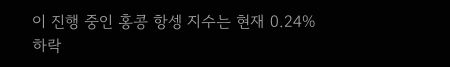이 진행 중인 홍콩 항셍 지수는 현재 0.24% 하락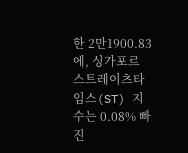한 2만1900.83에, 싱가포르 스트레이츠타임스(ST) 지수는 0.08% 빠진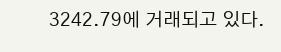3242.79에 거래되고 있다.